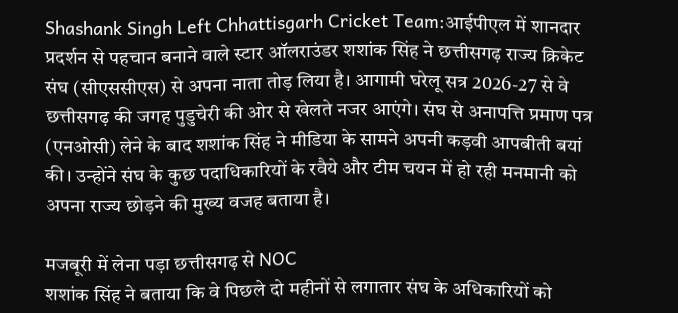Shashank Singh Left Chhattisgarh Cricket Team:आईपीएल में शानदार प्रदर्शन से पहचान बनाने वाले स्टार ऑलराउंडर शशांक सिंह ने छत्तीसगढ़ राज्य क्रिकेट संघ (सीएससीएस) से अपना नाता तोड़ लिया है। आगामी घरेलू सत्र 2026-27 से वे छत्तीसगढ़ की जगह पुडुचेरी की ओर से खेलते नजर आएंगे। संघ से अनापत्ति प्रमाण पत्र (एनओसी) लेने के बाद शशांक सिंह ने मीडिया के सामने अपनी कड़वी आपबीती बयां की। उन्होंने संघ के कुछ पदाधिकारियों के रवैये और टीम चयन में हो रही मनमानी को अपना राज्य छोड़ने की मुख्य वजह बताया है।

मजबूरी में लेना पड़ा छत्तीसगढ़ से NOC
शशांक सिंह ने बताया कि वे पिछले दो महीनों से लगातार संघ के अधिकारियों को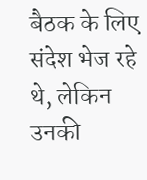बैठक के लिए संदेश भेज रहे थे, लेकिन उनकी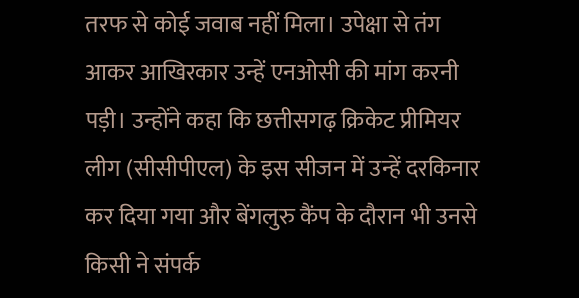तरफ से कोई जवाब नहीं मिला। उपेक्षा से तंग आकर आखिरकार उन्हें एनओसी की मांग करनी पड़ी। उन्होंने कहा कि छत्तीसगढ़ क्रिकेट प्रीमियर लीग (सीसीपीएल) के इस सीजन में उन्हें दरकिनार कर दिया गया और बेंगलुरु कैंप के दौरान भी उनसे किसी ने संपर्क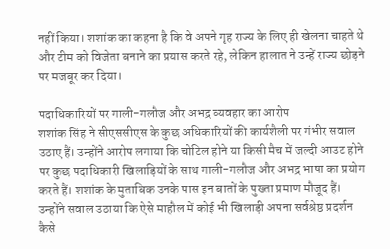नहीं किया। शशांक का कहना है कि वे अपने गृह राज्य के लिए ही खेलना चाहते थे और टीम को विजेता बनाने का प्रयास करते रहे, लेकिन हालात ने उन्हें राज्य छोड़ने पर मजबूर कर दिया।

पदाधिकारियों पर गाली-गलौज और अभद्र व्यवहार का आरोप
शशांक सिंह ने सीएससीएस के कुछ अधिकारियों की कार्यशैली पर गंभीर सवाल उठाए हैं। उन्होंने आरोप लगाया कि चोटिल होने या किसी मैच में जल्दी आउट होने पर कुछ पदाधिकारी खिलाड़ियों के साथ गाली-गलौज और अभद्र भाषा का प्रयोग करते हैं। शशांक के मुताबिक उनके पास इन बातों के पुख्ता प्रमाण मौजूद हैं। उन्होंने सवाल उठाया कि ऐसे माहौल में कोई भी खिलाड़ी अपना सर्वश्रेष्ठ प्रदर्शन कैसे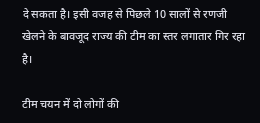दे सकता है। इसी वजह से पिछले 10 सालों से रणजी खेलने के बावजूद राज्य की टीम का स्तर लगातार गिर रहा है।

टीम चयन में दो लोगों की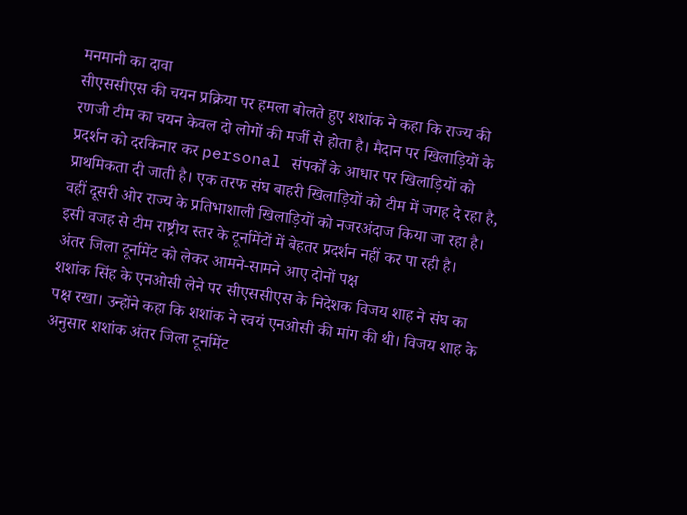मनमानी का दावा
सीएससीएस की चयन प्रक्रिया पर हमला बोलते हुए शशांक ने कहा कि राज्य की रणजी टीम का चयन केवल दो लोगों की मर्जी से होता है। मैदान पर खिलाड़ियों के प्रदर्शन को दरकिनार कर personal संपर्कों के आधार पर खिलाड़ियों को प्राथमिकता दी जाती है। एक तरफ संघ बाहरी खिलाड़ियों को टीम में जगह दे रहा है, वहीं दूसरी ओर राज्य के प्रतिभाशाली खिलाड़ियों को नजरअंदाज किया जा रहा है। इसी वजह से टीम राष्ट्रीय स्तर के टूर्नामेंटों में बेहतर प्रदर्शन नहीं कर पा रही है।
अंतर जिला टूर्नामेंट को लेकर आमने-सामने आए दोनों पक्ष
शशांक सिंह के एनओसी लेने पर सीएससीएस के निदेशक विजय शाह ने संघ का पक्ष रखा। उन्होंने कहा कि शशांक ने स्वयं एनओसी की मांग की थी। विजय शाह के अनुसार शशांक अंतर जिला टूर्नामेंट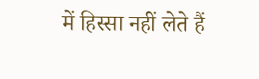में हिस्सा नहीं लेते हैं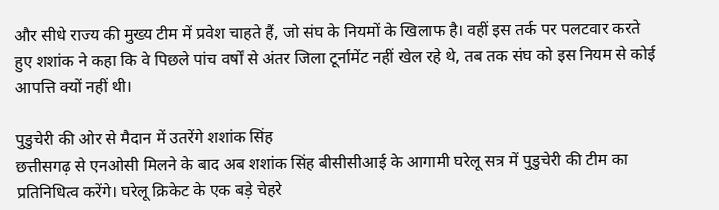और सीधे राज्य की मुख्य टीम में प्रवेश चाहते हैं, जो संघ के नियमों के खिलाफ है। वहीं इस तर्क पर पलटवार करते हुए शशांक ने कहा कि वे पिछले पांच वर्षों से अंतर जिला टूर्नामेंट नहीं खेल रहे थे, तब तक संघ को इस नियम से कोई आपत्ति क्यों नहीं थी।

पुडुचेरी की ओर से मैदान में उतरेंगे शशांक सिंह
छत्तीसगढ़ से एनओसी मिलने के बाद अब शशांक सिंह बीसीसीआई के आगामी घरेलू सत्र में पुडुचेरी की टीम का प्रतिनिधित्व करेंगे। घरेलू क्रिकेट के एक बड़े चेहरे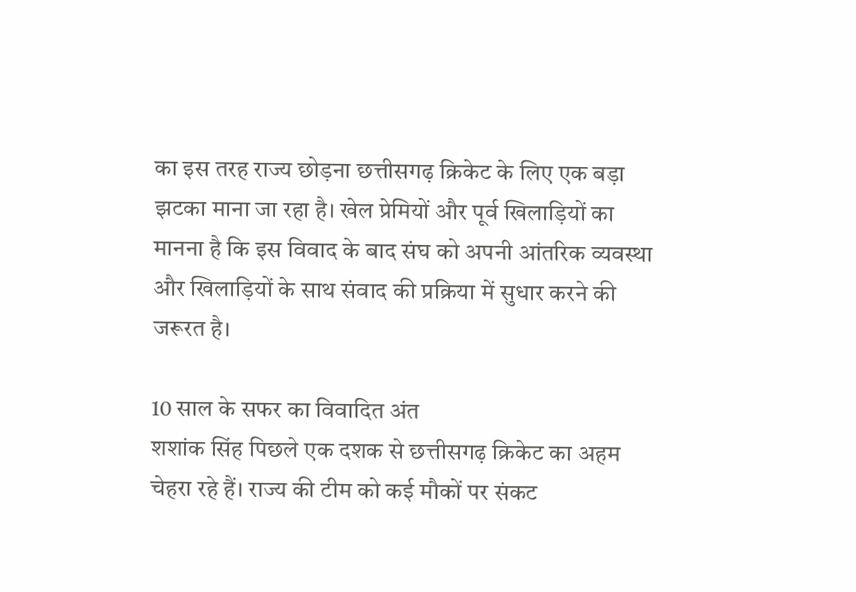का इस तरह राज्य छोड़ना छत्तीसगढ़ क्रिकेट के लिए एक बड़ा झटका माना जा रहा है। खेल प्रेमियों और पूर्व खिलाड़ियों का मानना है कि इस विवाद के बाद संघ को अपनी आंतरिक व्यवस्था और खिलाड़ियों के साथ संवाद की प्रक्रिया में सुधार करने की जरूरत है।

10 साल के सफर का विवादित अंत
शशांक सिंह पिछले एक दशक से छत्तीसगढ़ क्रिकेट का अहम चेहरा रहे हैं। राज्य की टीम को कई मौकों पर संकट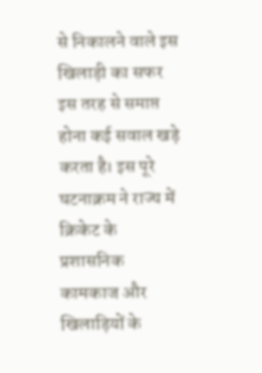से निकालने वाले इस खिलाड़ी का सफर इस तरह से समाप्त होना कई सवाल खड़े करता है। इस पूरे घटनाक्रम ने राज्य में क्रिकेट के प्रशासनिक कामकाज और खिलाड़ियों के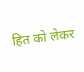हित को लेकर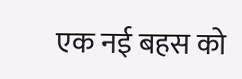एक नई बहस को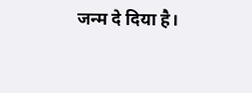जन्म दे दिया है।